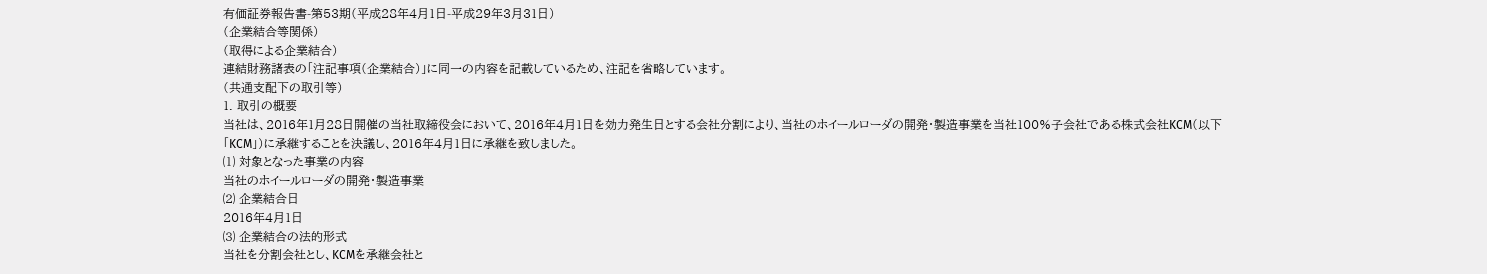有価証券報告書-第53期(平成28年4月1日-平成29年3月31日)
(企業結合等関係)
(取得による企業結合)
連結財務諸表の「注記事項(企業結合)」に同一の内容を記載しているため、注記を省略しています。
(共通支配下の取引等)
1. 取引の概要
当社は、2016年1月28日開催の当社取締役会において、2016年4月1日を効力発生日とする会社分割により、当社のホイールローダの開発・製造事業を当社100%子会社である株式会社KCM(以下「KCM」)に承継することを決議し、2016年4月1日に承継を致しました。
⑴ 対象となった事業の内容
当社のホイールローダの開発・製造事業
⑵ 企業結合日
2016年4月1日
⑶ 企業結合の法的形式
当社を分割会社とし、KCMを承継会社と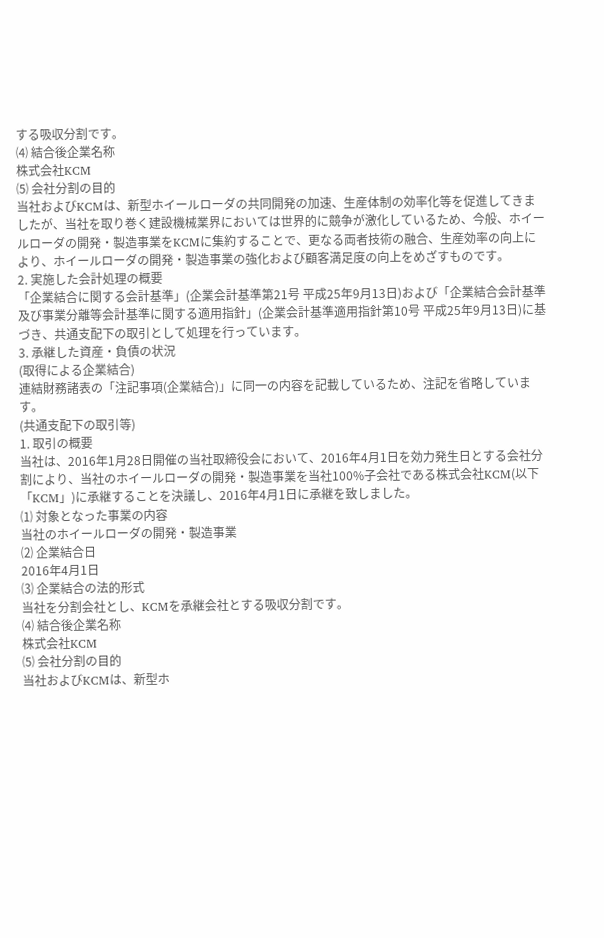する吸収分割です。
⑷ 結合後企業名称
株式会社KCM
⑸ 会社分割の目的
当社およびKCMは、新型ホイールローダの共同開発の加速、生産体制の効率化等を促進してきましたが、当社を取り巻く建設機械業界においては世界的に競争が激化しているため、今般、ホイールローダの開発・製造事業をKCMに集約することで、更なる両者技術の融合、生産効率の向上により、ホイールローダの開発・製造事業の強化および顧客満足度の向上をめざすものです。
2. 実施した会計処理の概要
「企業結合に関する会計基準」(企業会計基準第21号 平成25年9月13日)および「企業結合会計基準及び事業分離等会計基準に関する適用指針」(企業会計基準適用指針第10号 平成25年9月13日)に基づき、共通支配下の取引として処理を行っています。
3. 承継した資産・負債の状況
(取得による企業結合)
連結財務諸表の「注記事項(企業結合)」に同一の内容を記載しているため、注記を省略しています。
(共通支配下の取引等)
1. 取引の概要
当社は、2016年1月28日開催の当社取締役会において、2016年4月1日を効力発生日とする会社分割により、当社のホイールローダの開発・製造事業を当社100%子会社である株式会社KCM(以下「KCM」)に承継することを決議し、2016年4月1日に承継を致しました。
⑴ 対象となった事業の内容
当社のホイールローダの開発・製造事業
⑵ 企業結合日
2016年4月1日
⑶ 企業結合の法的形式
当社を分割会社とし、KCMを承継会社とする吸収分割です。
⑷ 結合後企業名称
株式会社KCM
⑸ 会社分割の目的
当社およびKCMは、新型ホ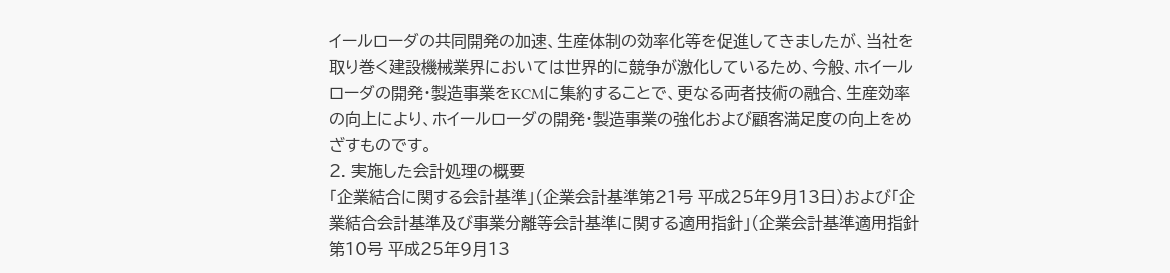イールローダの共同開発の加速、生産体制の効率化等を促進してきましたが、当社を取り巻く建設機械業界においては世界的に競争が激化しているため、今般、ホイールローダの開発・製造事業をKCMに集約することで、更なる両者技術の融合、生産効率の向上により、ホイールローダの開発・製造事業の強化および顧客満足度の向上をめざすものです。
2. 実施した会計処理の概要
「企業結合に関する会計基準」(企業会計基準第21号 平成25年9月13日)および「企業結合会計基準及び事業分離等会計基準に関する適用指針」(企業会計基準適用指針第10号 平成25年9月13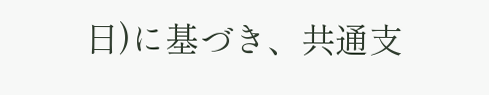日)に基づき、共通支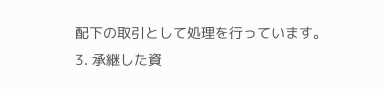配下の取引として処理を行っています。
3. 承継した資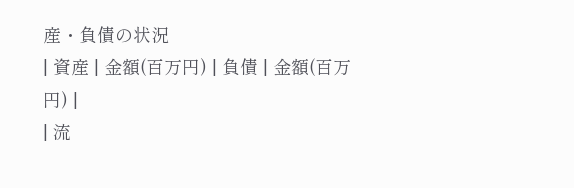産・負債の状況
| 資産 | 金額(百万円) | 負債 | 金額(百万円) |
| 流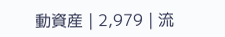動資産 | 2,979 | 流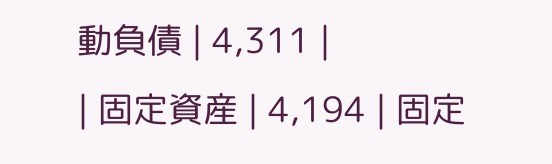動負債 | 4,311 |
| 固定資産 | 4,194 | 固定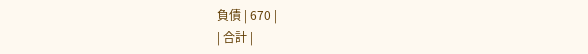負債 | 670 |
| 合計 |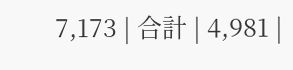7,173 | 合計 | 4,981 |